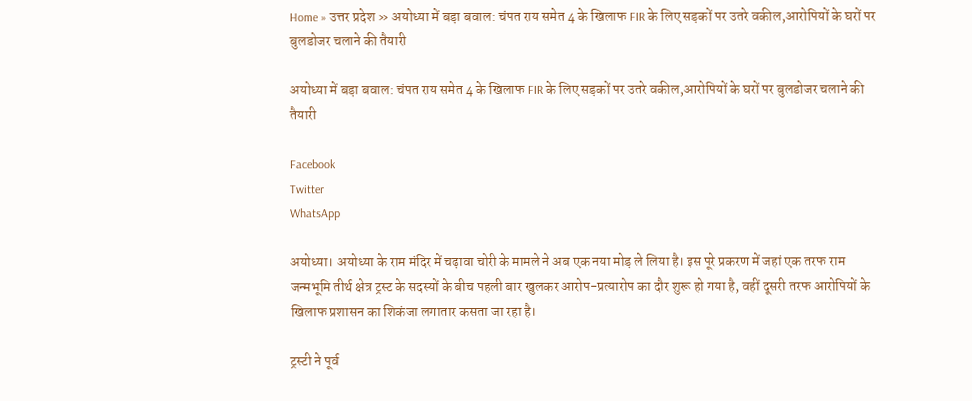Home » उत्तर प्रदेश » अयोध्या में बड़ा बवाल: चंपत राय समेत 4 के खिलाफ FIR के लिए सड़कों पर उतरे वकील,आरोपियों के घरों पर बुलडोजर चलाने की तैयारी

अयोध्या में बड़ा बवाल: चंपत राय समेत 4 के खिलाफ FIR के लिए सड़कों पर उतरे वकील,आरोपियों के घरों पर बुलडोजर चलाने की तैयारी

Facebook
Twitter
WhatsApp

अयोध्या। अयोध्या के राम मंदिर में चढ़ावा चोरी के मामले ने अब एक नया मोड़ ले लिया है। इस पूरे प्रकरण में जहां एक तरफ राम जन्मभूमि तीर्थ क्षेत्र ट्रस्ट के सदस्यों के बीच पहली बार खुलकर आरोप-प्रत्यारोप का दौर शुरू हो गया है, वहीं दूसरी तरफ आरोपियों के खिलाफ प्रशासन का शिकंजा लगातार कसता जा रहा है।

ट्रस्टी ने पूर्व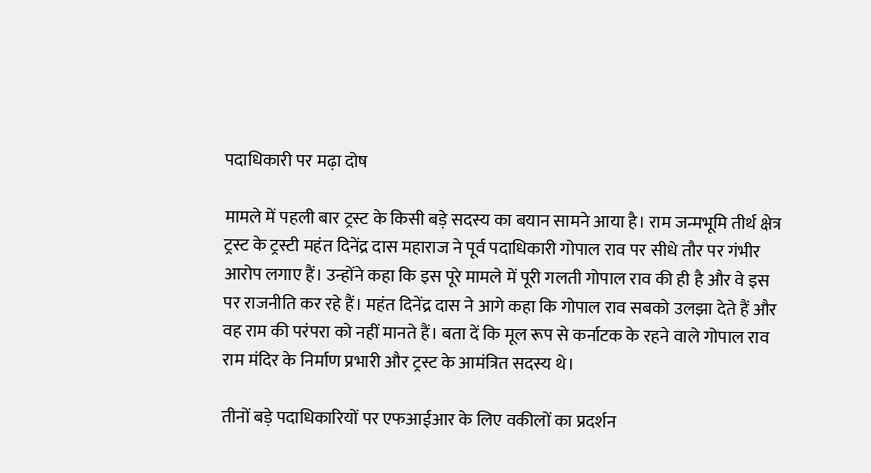पदाधिकारी पर मढ़ा दोष

मामले में पहली बार ट्रस्ट के किसी बड़े सदस्य का बयान सामने आया है। राम जन्मभूमि तीर्थ क्षेत्र ट्रस्ट के ट्रस्टी महंत दिनेंद्र दास महाराज ने पूर्व पदाधिकारी गोपाल राव पर सीधे तौर पर गंभीर आरोप लगाए हैं। उन्होंने कहा कि इस पूरे मामले में पूरी गलती गोपाल राव की ही है और वे इस पर राजनीति कर रहे हैं। महंत दिनेंद्र दास ने आगे कहा कि गोपाल राव सबको उलझा देते हैं और वह राम की परंपरा को नहीं मानते हैं। बता दें कि मूल रूप से कर्नाटक के रहने वाले गोपाल राव राम मंदिर के निर्माण प्रभारी और ट्रस्ट के आमंत्रित सदस्य थे।

तीनों बड़े पदाधिकारियों पर एफआईआर के लिए वकीलों का प्रदर्शन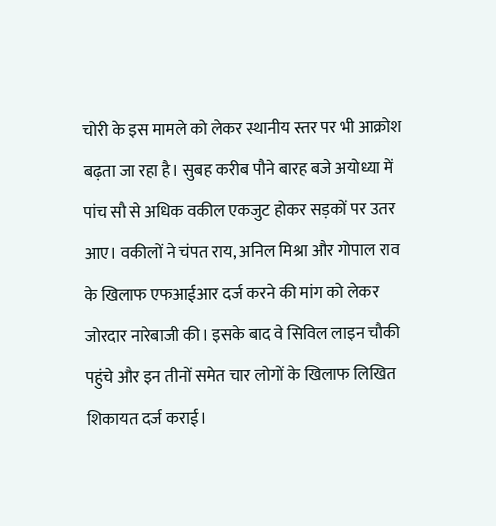चोरी के इस मामले को लेकर स्थानीय स्तर पर भी आक्रोश बढ़ता जा रहा है। सुबह करीब पौने बारह बजे अयोध्या में पांच सौ से अधिक वकील एकजुट होकर सड़कों पर उतर आए। वकीलों ने चंपत राय, अनिल मिश्रा और गोपाल राव के खिलाफ एफआईआर दर्ज करने की मांग को लेकर जोरदार नारेबाजी की। इसके बाद वे सिविल लाइन चौकी पहुंचे और इन तीनों समेत चार लोगों के खिलाफ लिखित शिकायत दर्ज कराई।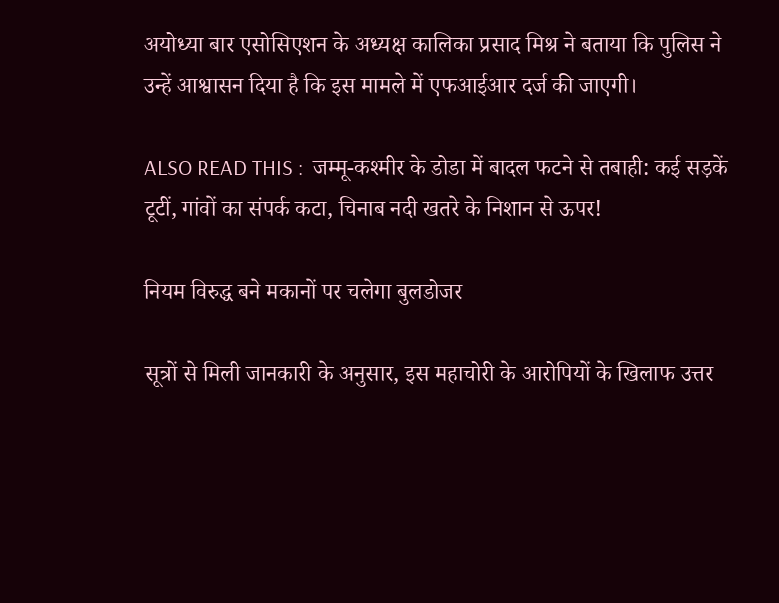अयोध्या बार एसोसिएशन के अध्यक्ष कालिका प्रसाद मिश्र ने बताया कि पुलिस ने उन्हें आश्वासन दिया है कि इस मामले में एफआईआर दर्ज की जाएगी।

ALSO READ THIS :  जम्मू-कश्मीर के डोडा में बादल फटने से तबाही: कई सड़कें टूटीं, गांवों का संपर्क कटा, चिनाब नदी खतरे के निशान से ऊपर!

नियम विरुद्ध बने मकानों पर चलेगा बुलडोजर

सूत्रों से मिली जानकारी के अनुसार, इस महाचोरी के आरोपियों के खिलाफ उत्तर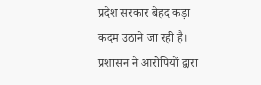प्रदेश सरकार बेहद कड़ा कदम उठाने जा रही है। प्रशासन ने आरोपियों द्वारा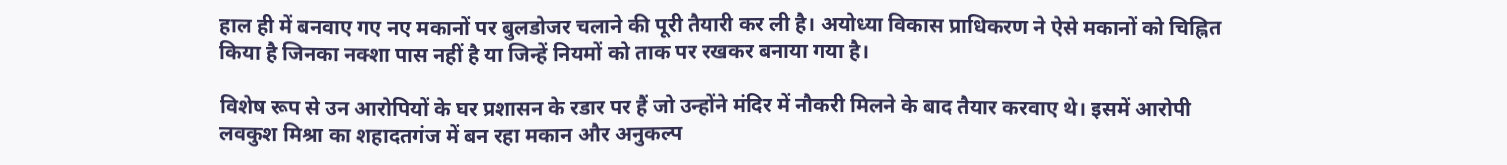हाल ही में बनवाए गए नए मकानों पर बुलडोजर चलाने की पूरी तैयारी कर ली है। अयोध्या विकास प्राधिकरण ने ऐसे मकानों को चिह्नित किया है जिनका नक्शा पास नहीं है या जिन्हें नियमों को ताक पर रखकर बनाया गया है।

विशेष रूप से उन आरोपियों के घर प्रशासन के रडार पर हैं जो उन्होंने मंदिर में नौकरी मिलने के बाद तैयार करवाए थे। इसमें आरोपी लवकुश मिश्रा का शहादतगंज में बन रहा मकान और अनुकल्प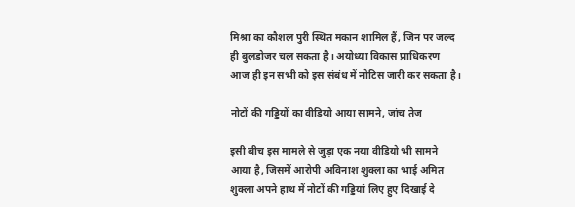मिश्रा का कौशल पुरी स्थित मकान शामिल हैं, जिन पर जल्द ही बुलडोजर चल सकता है। अयोध्या विकास प्राधिकरण आज ही इन सभी को इस संबंध में नोटिस जारी कर सकता है।

नोटों की गड्डियों का वीडियो आया सामने, जांच तेज

इसी बीच इस मामले से जुड़ा एक नया वीडियो भी सामने आया है, जिसमें आरोपी अविनाश शुक्ला का भाई अमित शुक्ला अपने हाथ में नोटों की गड्डियां लिए हुए दिखाई दे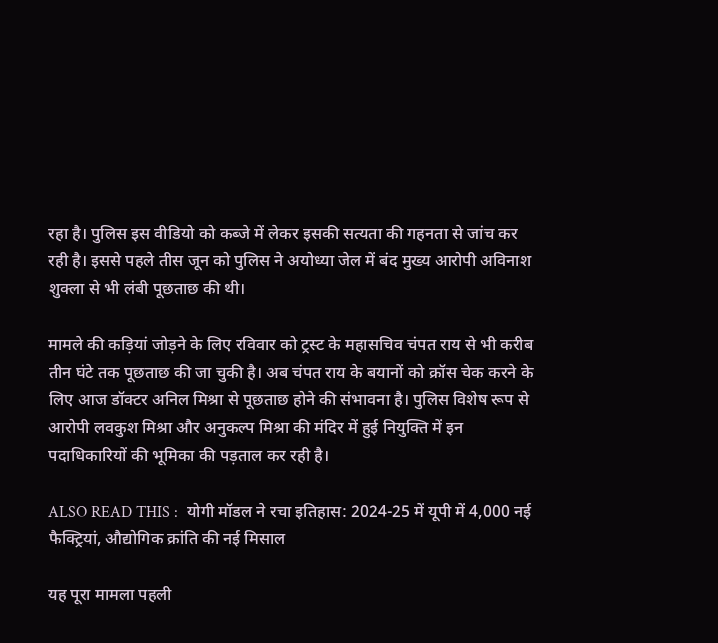रहा है। पुलिस इस वीडियो को कब्जे में लेकर इसकी सत्यता की गहनता से जांच कर रही है। इससे पहले तीस जून को पुलिस ने अयोध्या जेल में बंद मुख्य आरोपी अविनाश शुक्ला से भी लंबी पूछताछ की थी।

मामले की कड़ियां जोड़ने के लिए रविवार को ट्रस्ट के महासचिव चंपत राय से भी करीब तीन घंटे तक पूछताछ की जा चुकी है। अब चंपत राय के बयानों को क्रॉस चेक करने के लिए आज डॉक्टर अनिल मिश्रा से पूछताछ होने की संभावना है। पुलिस विशेष रूप से आरोपी लवकुश मिश्रा और अनुकल्प मिश्रा की मंदिर में हुई नियुक्ति में इन पदाधिकारियों की भूमिका की पड़ताल कर रही है।

ALSO READ THIS :  योगी मॉडल ने रचा इतिहास: 2024-25 में यूपी में 4,000 नई फैक्ट्रियां, औद्योगिक क्रांति की नई मिसाल

यह पूरा मामला पहली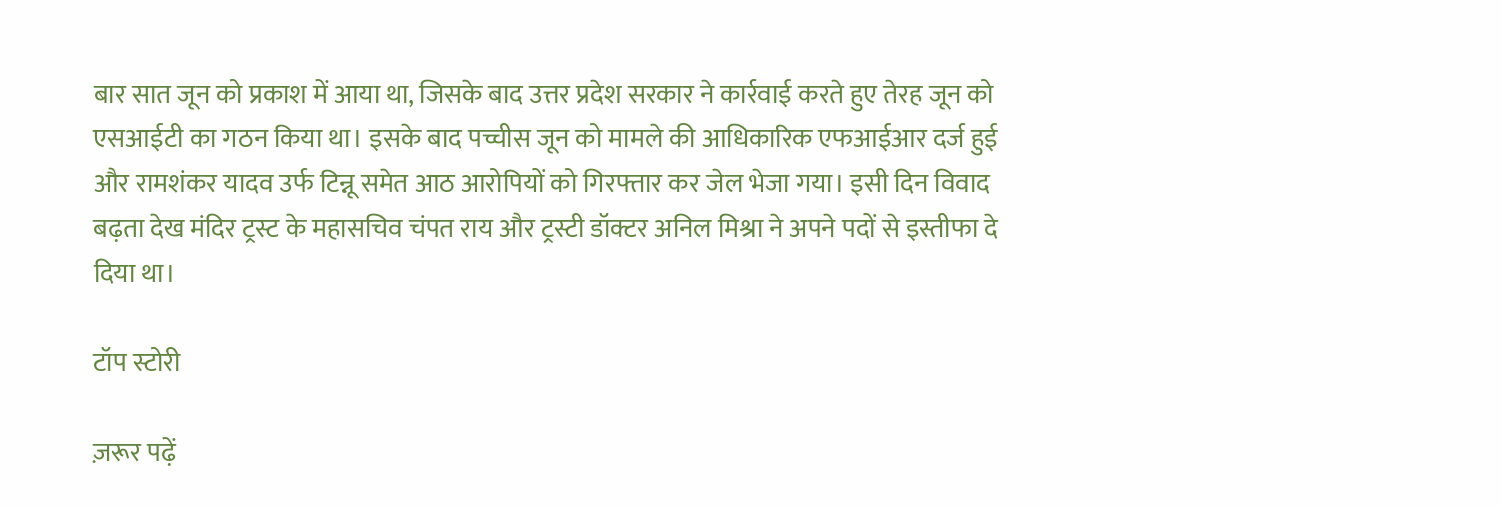बार सात जून को प्रकाश में आया था, जिसके बाद उत्तर प्रदेश सरकार ने कार्रवाई करते हुए तेरह जून को एसआईटी का गठन किया था। इसके बाद पच्चीस जून को मामले की आधिकारिक एफआईआर दर्ज हुई और रामशंकर यादव उर्फ टिन्नू समेत आठ आरोपियों को गिरफ्तार कर जेल भेजा गया। इसी दिन विवाद बढ़ता देख मंदिर ट्रस्ट के महासचिव चंपत राय और ट्रस्टी डॉक्टर अनिल मिश्रा ने अपने पदों से इस्तीफा दे दिया था।

टॉप स्टोरी

ज़रूर पढ़ें